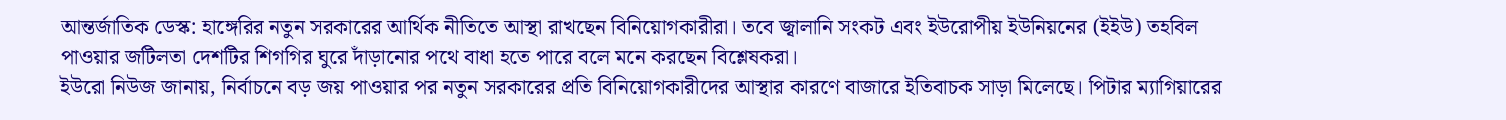আন্তর্জাতিক ডেস্ক: হাঙ্গেরির নতুন সরকারের আর্থিক নীতিতে আস্থা রাখছেন বিনিয়োগকারীরা। তবে জ্বালানি সংকট এবং ইউরোপীয় ইউনিয়নের (ইইউ) তহবিল পাওয়ার জটিলতা দেশটির শিগগির ঘুরে দাঁড়ানোর পথে বাধা হতে পারে বলে মনে করছেন বিশ্লেষকরা।
ইউরো নিউজ জানায়, নির্বাচনে বড় জয় পাওয়ার পর নতুন সরকারের প্রতি বিনিয়োগকারীদের আস্থার কারণে বাজারে ইতিবাচক সাড়া মিলেছে। পিটার ম্যাগিয়ারের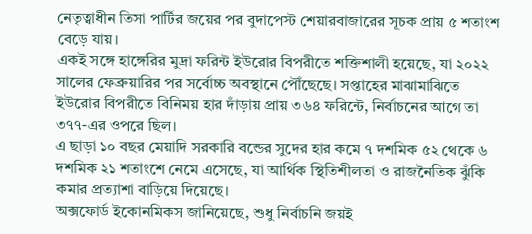নেতৃত্বাধীন তিসা পার্টির জয়ের পর বুদাপেস্ট শেয়ারবাজারের সূচক প্রায় ৫ শতাংশ বেড়ে যায়।
একই সঙ্গে হাঙ্গেরির মুদ্রা ফরিন্ট ইউরোর বিপরীতে শক্তিশালী হয়েছে, যা ২০২২ সালের ফেব্রুয়ারির পর সর্বোচ্চ অবস্থানে পৌঁছেছে। সপ্তাহের মাঝামাঝিতে ইউরোর বিপরীতে বিনিময় হার দাঁড়ায় প্রায় ৩৬৪ ফরিন্টে, নির্বাচনের আগে তা ৩৭৭-এর ওপরে ছিল।
এ ছাড়া ১০ বছর মেয়াদি সরকারি বন্ডের সুদের হার কমে ৭ দশমিক ৫২ থেকে ৬ দশমিক ২১ শতাংশে নেমে এসেছে, যা আর্থিক স্থিতিশীলতা ও রাজনৈতিক ঝুঁকি কমার প্রত্যাশা বাড়িয়ে দিয়েছে।
অক্সফোর্ড ইকোনমিকস জানিয়েছে, শুধু নির্বাচনি জয়ই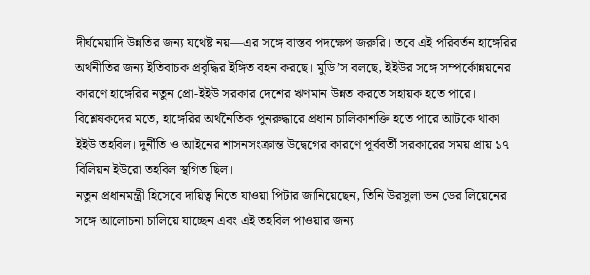দীর্ঘমেয়াদি উন্নতির জন্য যথেষ্ট নয়—এর সঙ্গে বাস্তব পদক্ষেপ জরুরি। তবে এই পরিবর্তন হাঙ্গেরির অর্থনীতির জন্য ইতিবাচক প্রবৃদ্ধির ইঙ্গিত বহন করছে। মুডি’স বলছে, ইইউর সঙ্গে সম্পর্কোন্নয়নের কারণে হাঙ্গেরির নতুন প্রো-ইইউ সরকার দেশের ঋণমান উন্নত করতে সহায়ক হতে পারে।
বিশ্লেষকদের মতে, হাঙ্গেরির অর্থনৈতিক পুনরুদ্ধারে প্রধান চালিকাশক্তি হতে পারে আটকে থাকা ইইউ তহবিল। দুর্নীতি ও আইনের শাসনসংক্রান্ত উদ্বেগের কারণে পূর্ববর্তী সরকারের সময় প্রায় ১৭ বিলিয়ন ইউরো তহবিল স্থগিত ছিল।
নতুন প্রধানমন্ত্রী হিসেবে দায়িত্ব নিতে যাওয়া পিটার জানিয়েছেন, তিনি উরসুলা ভন ডের লিয়েনের সঙ্গে আলোচনা চালিয়ে যাচ্ছেন এবং এই তহবিল পাওয়ার জন্য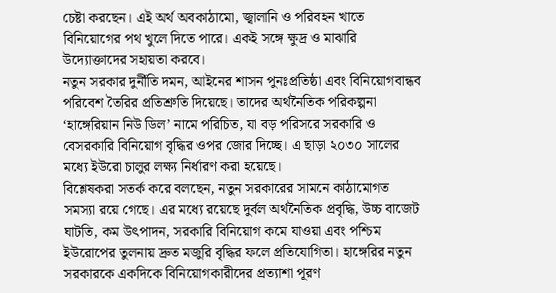চেষ্টা করছেন। এই অর্থ অবকাঠামো, জ্বালানি ও পরিবহন খাতে বিনিয়োগের পথ খুলে দিতে পারে। একই সঙ্গে ক্ষুদ্র ও মাঝারি উদ্যোক্তাদের সহায়তা করবে।
নতুন সরকার দুর্নীতি দমন, আইনের শাসন পুনঃপ্রতিষ্ঠা এবং বিনিয়োগবান্ধব পরিবেশ তৈরির প্রতিশ্রুতি দিয়েছে। তাদের অর্থনৈতিক পরিকল্পনা ‘হাঙ্গেরিয়ান নিউ ডিল’ নামে পরিচিত, যা বড় পরিসরে সরকারি ও বেসরকারি বিনিয়োগ বৃদ্ধির ওপর জোর দিচ্ছে। এ ছাড়া ২০৩০ সালের মধ্যে ইউরো চালুর লক্ষ্য নির্ধারণ করা হয়েছে।
বিশ্লেষকরা সতর্ক করে বলছেন, নতুন সরকারের সামনে কাঠামোগত সমস্যা রয়ে গেছে। এর মধ্যে রয়েছে দুর্বল অর্থনৈতিক প্রবৃদ্ধি, উচ্চ বাজেট ঘাটতি, কম উৎপাদন, সরকারি বিনিয়োগ কমে যাওয়া এবং পশ্চিম ইউরোপের তুলনায় দ্রুত মজুরি বৃদ্ধির ফলে প্রতিযোগিতা। হাঙ্গেরির নতুন সরকারকে একদিকে বিনিয়োগকারীদের প্রত্যাশা পূরণ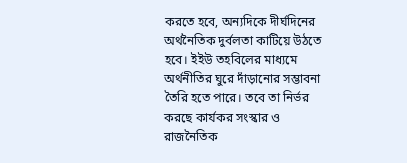করতে হবে, অন্যদিকে দীর্ঘদিনের অর্থনৈতিক দুর্বলতা কাটিয়ে উঠতে হবে। ইইউ তহবিলের মাধ্যমে অর্থনীতির ঘুরে দাঁড়ানোর সম্ভাবনা তৈরি হতে পারে। তবে তা নির্ভর করছে কার্যকর সংস্কার ও রাজনৈতিক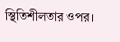স্থিতিশীলতার ওপর।